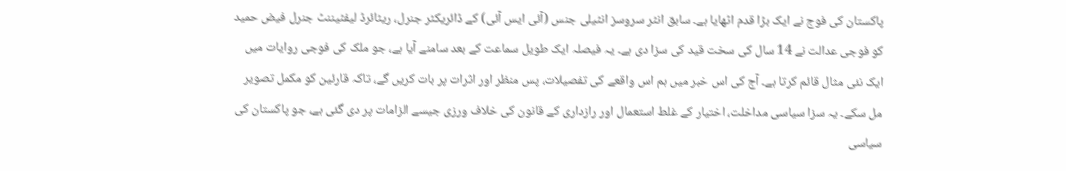پاکستان کی فوج نے ایک بڑا قدم اٹھایا ہے۔ سابق انٹر سروسز انٹیلی جنس (آئی ایس آئی) کے ڈائریکٹر جنرل، ریٹائرڈ لیفٹیننٹ جنرل فیض حمید کو فوجی عدالت نے 14 سال کی سخت قید کی سزا دی ہے۔ یہ فیصلہ ایک طویل سماعت کے بعد سامنے آیا ہے، جو ملک کی فوجی روایات میں ایک نئی مثال قائم کرتا ہے۔ آج کی اس خبر میں ہم اس واقعے کی تفصیلات، پس منظر اور اثرات پر بات کریں گے، تاکہ قارئین کو مکمل تصویر مل سکے۔ یہ سزا سیاسی مداخلت، اختیار کے غلط استعمال اور رازداری کے قانون کی خلاف ورزی جیسے الزامات پر دی گئی ہے، جو پاکستان کی سیاسی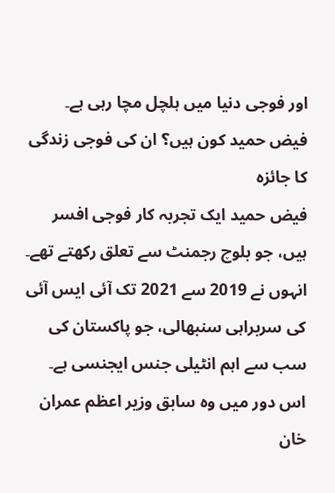اور فوجی دنیا میں ہلچل مچا رہی ہے۔
فیض حمید کون ہیں؟ ان کی فوجی زندگی کا جائزہ
فیض حمید ایک تجربہ کار فوجی افسر ہیں، جو بلوچ رجمنٹ سے تعلق رکھتے تھے۔ انہوں نے 2019 سے 2021 تک آئی ایس آئی کی سربراہی سنبھالی، جو پاکستان کی سب سے اہم انٹیلی جنس ایجنسی ہے۔ اس دور میں وہ سابق وزیر اعظم عمران خان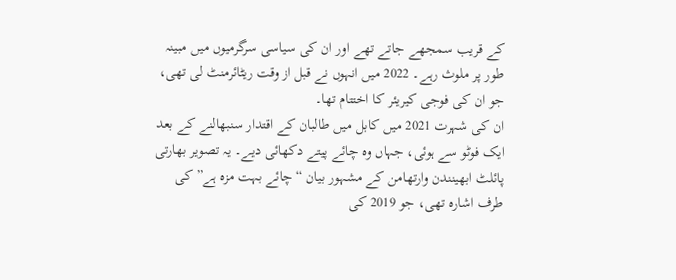کے قریب سمجھے جاتے تھے اور ان کی سیاسی سرگرمیوں میں مبینہ طور پر ملوث رہے۔ 2022 میں انہوں نے قبل از وقت ریٹائرمنٹ لی تھی، جو ان کی فوجی کیریئر کا اختتام تھا۔
ان کی شہرت 2021 میں کابل میں طالبان کے اقتدار سنبھالنے کے بعد ایک فوٹو سے ہوئی، جہاں وہ چائے پیتے دکھائی دیے۔ یہ تصویر بھارتی پائلٹ ابھینندن وارتھامن کے مشہور بیان “چائے بہت مزہ ہے” کی طرف اشارہ تھی، جو 2019 کی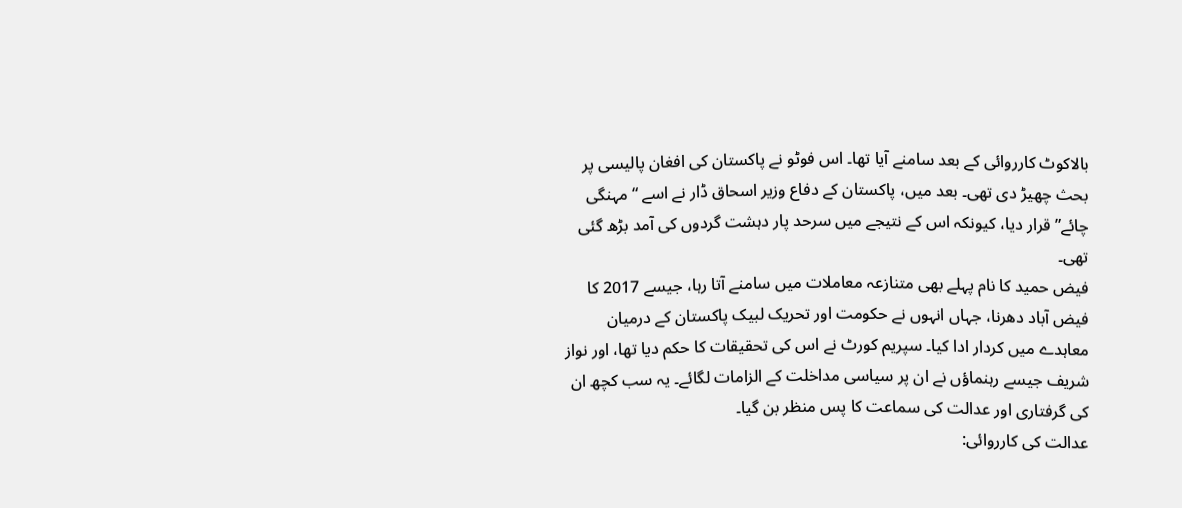بالاکوٹ کارروائی کے بعد سامنے آیا تھا۔ اس فوٹو نے پاکستان کی افغان پالیسی پر بحث چھیڑ دی تھی۔ بعد میں، پاکستان کے دفاع وزیر اسحاق ڈار نے اسے “مہنگی چائے” قرار دیا، کیونکہ اس کے نتیجے میں سرحد پار دہشت گردوں کی آمد بڑھ گئی تھی۔
فیض حمید کا نام پہلے بھی متنازعہ معاملات میں سامنے آتا رہا، جیسے 2017 کا فیض آباد دھرنا، جہاں انہوں نے حکومت اور تحریک لبیک پاکستان کے درمیان معاہدے میں کردار ادا کیا۔ سپریم کورٹ نے اس کی تحقیقات کا حکم دیا تھا، اور نواز شریف جیسے رہنماؤں نے ان پر سیاسی مداخلت کے الزامات لگائے۔ یہ سب کچھ ان کی گرفتاری اور عدالت کی سماعت کا پس منظر بن گیا۔
عدالت کی کارروائی: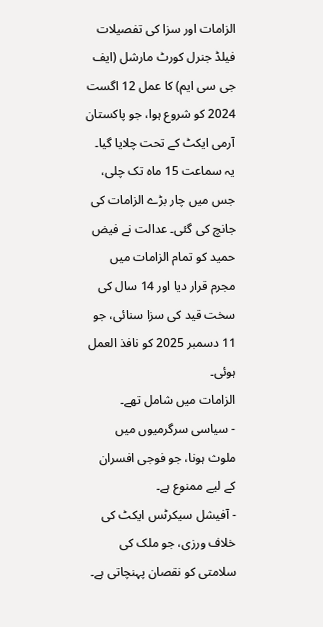الزامات اور سزا کی تفصیلات
فیلڈ جنرل کورٹ مارشل (ایف جی سی ایم) کا عمل 12 اگست 2024 کو شروع ہوا، جو پاکستان آرمی ایکٹ کے تحت چلایا گیا۔ یہ سماعت 15 ماہ تک چلی، جس میں چار بڑے الزامات کی جانچ کی گئی۔ عدالت نے فیض حمید کو تمام الزامات میں مجرم قرار دیا اور 14 سال کی سخت قید کی سزا سنائی، جو 11 دسمبر 2025 کو نافذ العمل ہوئی۔
الزامات میں شامل تھے۔
- سیاسی سرگرمیوں میں ملوث ہونا، جو فوجی افسران کے لیے ممنوع ہے۔
- آفیشل سیکرٹس ایکٹ کی خلاف ورزی، جو ملک کی سلامتی کو نقصان پہنچاتی ہے۔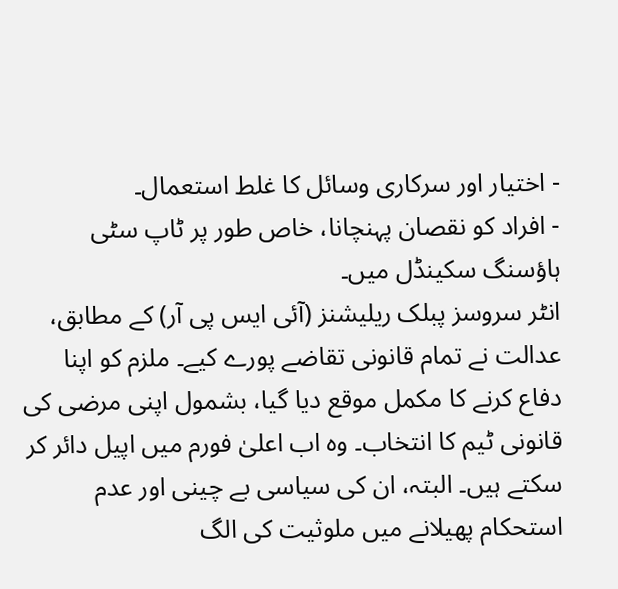- اختیار اور سرکاری وسائل کا غلط استعمال۔
- افراد کو نقصان پہنچانا، خاص طور پر ٹاپ سٹی ہاؤسنگ سکینڈل میں۔
انٹر سروسز پبلک ریلیشنز (آئی ایس پی آر) کے مطابق، عدالت نے تمام قانونی تقاضے پورے کیے۔ ملزم کو اپنا دفاع کرنے کا مکمل موقع دیا گیا، بشمول اپنی مرضی کی قانونی ٹیم کا انتخاب۔ وہ اب اعلیٰ فورم میں اپیل دائر کر سکتے ہیں۔ البتہ، ان کی سیاسی بے چینی اور عدم استحکام پھیلانے میں ملوثیت کی الگ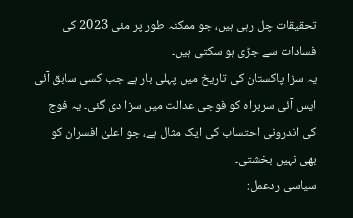تحقیقات چل رہی ہیں، جو ممکنہ طور پر مئی 2023 کی فسادات سے جڑی ہو سکتی ہیں۔
یہ سزا پاکستان کی تاریخ میں پہلی بار ہے جب کسی سابق آئی ایس آئی سربراہ کو فوجی عدالت میں سزا دی گئی۔ یہ فوج کی اندرونی احتساب کی ایک مثال ہے، جو اعلیٰ افسران کو بھی نہیں بخشتی۔
سیاسی ردعمل: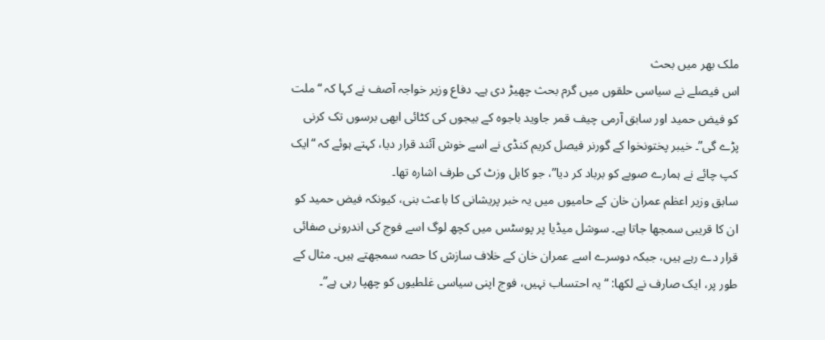ملک بھر میں بحث
اس فیصلے نے سیاسی حلقوں میں گرم بحث چھیڑ دی ہے۔ دفاع وزیر خواجہ آصف نے کہا کہ “ملت کو فیض حمید اور سابق آرمی چیف قمر جاوید باجوہ کے بیجوں کی کٹائی ابھی برسوں تک کرنی پڑے گی”۔ خیبر پختونخوا کے گورنر فیصل کریم کنڈی نے اسے خوش آئند قرار دیا، کہتے ہوئے کہ “ایک کپ چائے نے ہمارے صوبے کو برباد کر دیا”، جو کابل وزٹ کی طرف اشارہ تھا۔
سابق وزیر اعظم عمران خان کے حامیوں میں یہ خبر پریشانی کا باعث بنی، کیونکہ فیض حمید کو ان کا قریبی سمجھا جاتا ہے۔ سوشل میڈیا پر پوسٹس میں کچھ لوگ اسے فوج کی اندرونی صفائی قرار دے رہے ہیں، جبکہ دوسرے اسے عمران خان کے خلاف سازش کا حصہ سمجھتے ہیں۔ مثال کے طور پر، ایک صارف نے لکھا: “یہ احتساب نہیں، فوج اپنی سیاسی غلطیوں کو چھپا رہی ہے”۔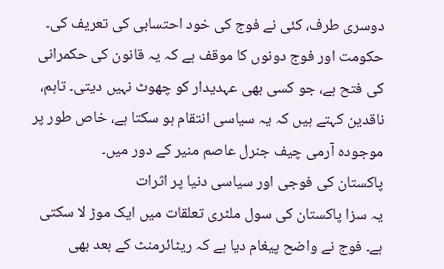دوسری طرف، کئی نے فوج کی خود احتسابی کی تعریف کی۔
حکومت اور فوج دونوں کا موقف ہے کہ یہ قانون کی حکمرانی کی فتح ہے، جو کسی بھی عہدیدار کو چھوٹ نہیں دیتی۔ تاہم، ناقدین کہتے ہیں کہ یہ سیاسی انتقام ہو سکتا ہے، خاص طور پر موجودہ آرمی چیف جنرل عاصم منیر کے دور میں۔
پاکستان کی فوجی اور سیاسی دنیا پر اثرات
یہ سزا پاکستان کی سول ملٹری تعلقات میں ایک موڑ لا سکتی ہے۔ فوج نے واضح پیغام دیا ہے کہ ریٹائرمنٹ کے بعد بھی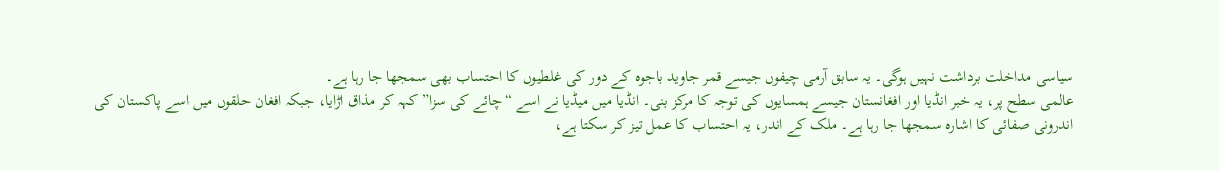سیاسی مداخلت برداشت نہیں ہوگی۔ یہ سابق آرمی چیفوں جیسے قمر جاوید باجوہ کے دور کی غلطیوں کا احتساب بھی سمجھا جا رہا ہے۔
عالمی سطح پر، یہ خبر انڈیا اور افغانستان جیسے ہمسایوں کی توجہ کا مرکز بنی۔ انڈیا میں میڈیا نے اسے “چائے کی سزا” کہہ کر مذاق اڑایا، جبکہ افغان حلقوں میں اسے پاکستان کی اندرونی صفائی کا اشارہ سمجھا جا رہا ہے۔ ملک کے اندر، یہ احتساب کا عمل تیز کر سکتا ہے،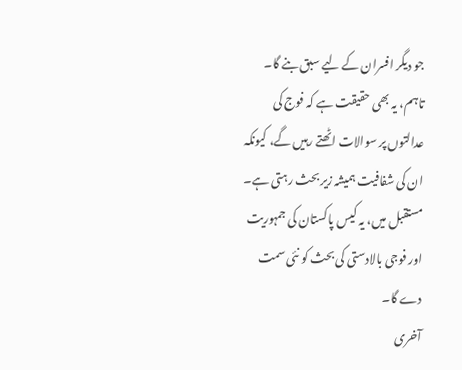جو دیگر افسران کے لیے سبق بنے گا۔
تاہم، یہ بھی حقیقت ہے کہ فوج کی عدالتوں پر سوالات اٹھتے رہیں گے، کیونکہ ان کی شفافیت ہمیشہ زیر بحث رہتی ہے۔ مستقبل میں، یہ کیس پاکستان کی جمہوریت اور فوجی بالادستی کی بحث کو نئی سمت دے گا۔
آخری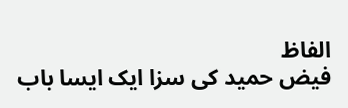الفاظ
فیض حمید کی سزا ایک ایسا باب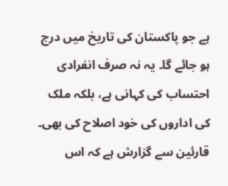ہے جو پاکستان کی تاریخ میں درج ہو جائے گا۔ یہ نہ صرف انفرادی احتساب کی کہانی ہے، بلکہ ملک کی اداروں کی خود اصلاح کی بھی۔ قارئین سے گزارش ہے کہ اس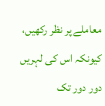معاملے پر نظر رکھیں، کیونکہ اس کی لہریں دور دور تک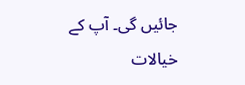جائیں گی۔ آپ کے خیالات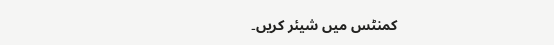کمنٹس میں شیئر کریں۔